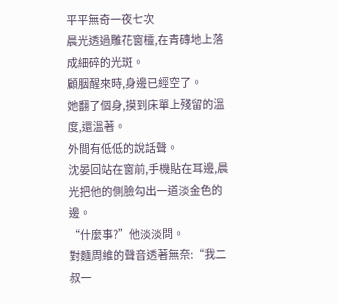平平無奇一夜七次
晨光透過雕花窗欞,在青磚地上落成細碎的光斑。
顧胭醒來時,身邊已經空了。
她翻了個身,摸到床單上殘留的溫度,還溫著。
外間有低低的說話聲。
沈晏回站在窗前,手機貼在耳邊,晨光把他的側臉勾出一道淡金色的邊。
“什麼事?”他淡淡問。
對麵周維的聲音透著無奈:“我二叔一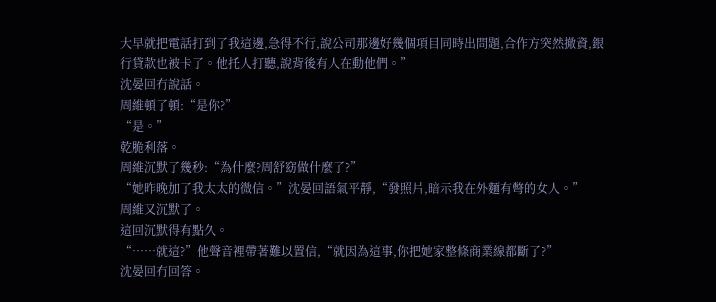大早就把電話打到了我這邊,急得不行,說公司那邊好幾個項目同時出問題,合作方突然撤資,銀行貸款也被卡了。他托人打聽,說背後有人在動他們。”
沈晏回冇說話。
周維頓了頓:“是你?”
“是。”
乾脆利落。
周維沉默了幾秒:“為什麼?周舒窈做什麼了?”
“她昨晚加了我太太的微信。”沈晏回語氣平靜,“發照片,暗示我在外麵有彆的女人。”
周維又沉默了。
這回沉默得有點久。
“……就這?”他聲音裡帶著難以置信,“就因為這事,你把她家整條商業線都斷了?”
沈晏回冇回答。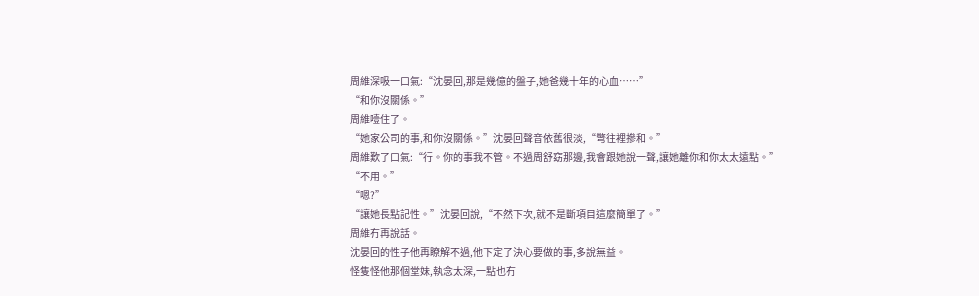周維深吸一口氣:“沈晏回,那是幾億的盤子,她爸幾十年的心血……”
“和你沒關係。”
周維噎住了。
“她家公司的事,和你沒關係。”沈晏回聲音依舊很淡,“彆往裡摻和。”
周維歎了口氣:“行。你的事我不管。不過周舒窈那邊,我會跟她說一聲,讓她離你和你太太遠點。”
“不用。”
“嗯?”
“讓她長點記性。”沈晏回說,“不然下次,就不是斷項目這麼簡單了。”
周維冇再說話。
沈晏回的性子他再瞭解不過,他下定了決心要做的事,多說無益。
怪隻怪他那個堂妹,執念太深,一點也冇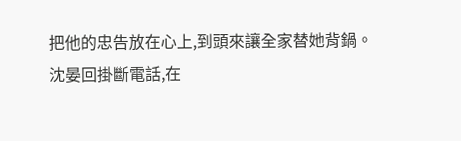把他的忠告放在心上,到頭來讓全家替她背鍋。
沈晏回掛斷電話,在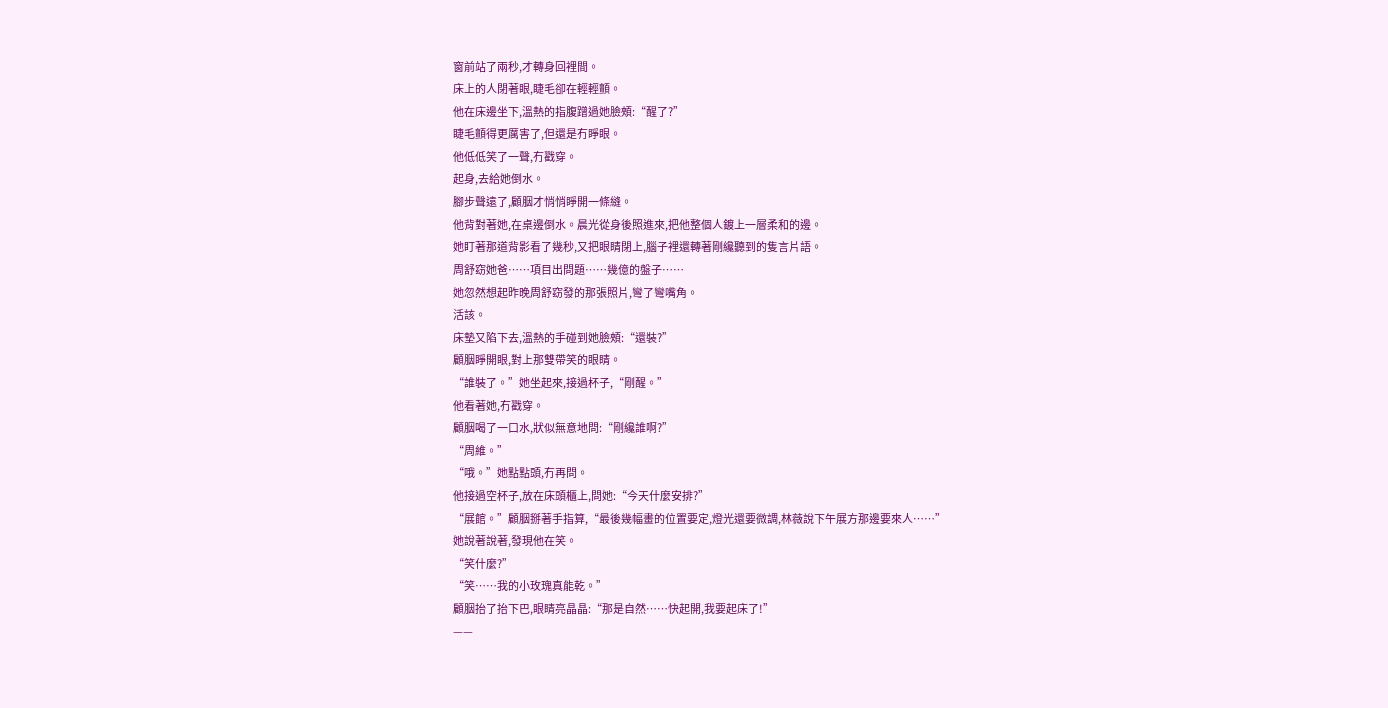窗前站了兩秒,才轉身回裡間。
床上的人閉著眼,睫毛卻在輕輕顫。
他在床邊坐下,溫熱的指腹蹭過她臉頰:“醒了?”
睫毛顫得更厲害了,但還是冇睜眼。
他低低笑了一聲,冇戳穿。
起身,去給她倒水。
腳步聲遠了,顧胭才悄悄睜開一條縫。
他背對著她,在桌邊倒水。晨光從身後照進來,把他整個人鍍上一層柔和的邊。
她盯著那道背影看了幾秒,又把眼睛閉上,腦子裡還轉著剛纔聽到的隻言片語。
周舒窈她爸……項目出問題……幾億的盤子……
她忽然想起昨晚周舒窈發的那張照片,彎了彎嘴角。
活該。
床墊又陷下去,溫熱的手碰到她臉頰:“還裝?”
顧胭睜開眼,對上那雙帶笑的眼睛。
“誰裝了。”她坐起來,接過杯子,“剛醒。”
他看著她,冇戳穿。
顧胭喝了一口水,狀似無意地問:“剛纔誰啊?”
“周維。”
“哦。”她點點頭,冇再問。
他接過空杯子,放在床頭櫃上,問她:“今天什麼安排?”
“展館。”顧胭掰著手指算,“最後幾幅畫的位置要定,燈光還要微調,林薇說下午展方那邊要來人……”
她說著說著,發現他在笑。
“笑什麼?”
“笑……我的小玫瑰真能乾。”
顧胭抬了抬下巴,眼睛亮晶晶:“那是自然……快起開,我要起床了!”
——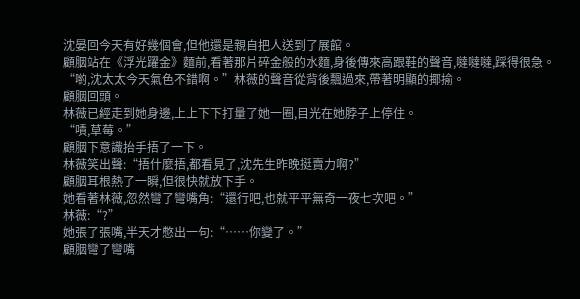沈晏回今天有好幾個會,但他還是親自把人送到了展館。
顧胭站在《浮光躍金》麵前,看著那片碎金般的水麵,身後傳來高跟鞋的聲音,噠噠噠,踩得很急。
“喲,沈太太今天氣色不錯啊。”林薇的聲音從背後飄過來,帶著明顯的揶揄。
顧胭回頭。
林薇已經走到她身邊,上上下下打量了她一圈,目光在她脖子上停住。
“嘖,草莓。”
顧胭下意識抬手捂了一下。
林薇笑出聲:“捂什麼捂,都看見了,沈先生昨晚挺賣力啊?”
顧胭耳根熱了一瞬,但很快就放下手。
她看著林薇,忽然彎了彎嘴角:“還行吧,也就平平無奇一夜七次吧。”
林薇:“?”
她張了張嘴,半天才憋出一句:“……你變了。”
顧胭彎了彎嘴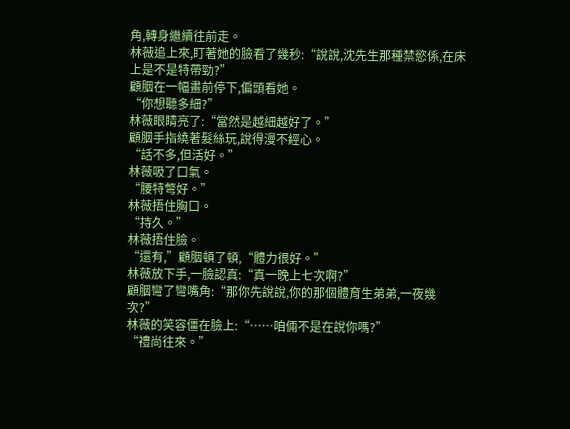角,轉身繼續往前走。
林薇追上來,盯著她的臉看了幾秒:“說說,沈先生那種禁慾係,在床上是不是特帶勁?”
顧胭在一幅畫前停下,偏頭看她。
“你想聽多細?”
林薇眼睛亮了:“當然是越細越好了。”
顧胭手指繞著髮絲玩,說得漫不經心。
“話不多,但活好。”
林薇吸了口氣。
“腰特彆好。”
林薇捂住胸口。
“持久。”
林薇捂住臉。
“還有,”顧胭頓了頓,“體力很好。”
林薇放下手,一臉認真:“真一晚上七次啊?”
顧胭彎了彎嘴角:“那你先說說,你的那個體育生弟弟,一夜幾次?”
林薇的笑容僵在臉上:“……咱倆不是在說你嗎?”
“禮尚往來。”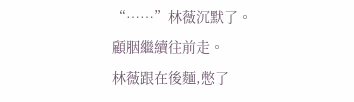“……”林薇沉默了。
顧胭繼續往前走。
林薇跟在後麵,憋了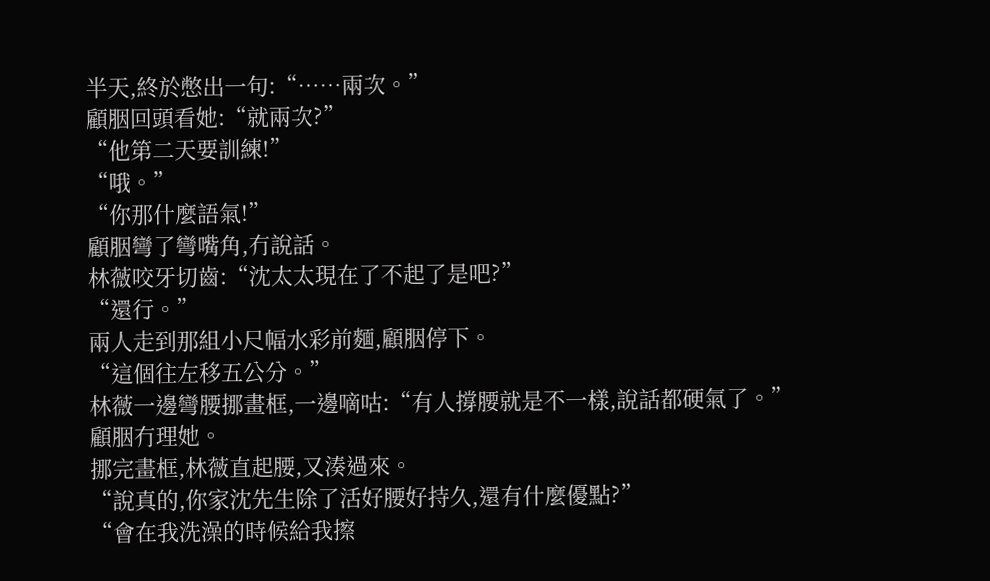半天,終於憋出一句:“……兩次。”
顧胭回頭看她:“就兩次?”
“他第二天要訓練!”
“哦。”
“你那什麼語氣!”
顧胭彎了彎嘴角,冇說話。
林薇咬牙切齒:“沈太太現在了不起了是吧?”
“還行。”
兩人走到那組小尺幅水彩前麵,顧胭停下。
“這個往左移五公分。”
林薇一邊彎腰挪畫框,一邊嘀咕:“有人撐腰就是不一樣,說話都硬氣了。”
顧胭冇理她。
挪完畫框,林薇直起腰,又湊過來。
“說真的,你家沈先生除了活好腰好持久,還有什麼優點?”
“會在我洗澡的時候給我擦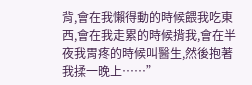背,會在我懶得動的時候餵我吃東西,會在我走累的時候揹我,會在半夜我胃疼的時候叫醫生,然後抱著我揉一晚上……”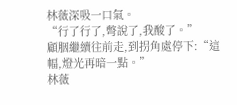林薇深吸一口氣。
“行了行了,彆說了,我酸了。”
顧胭繼續往前走,到拐角處停下:“這幅,燈光再暗一點。”
林薇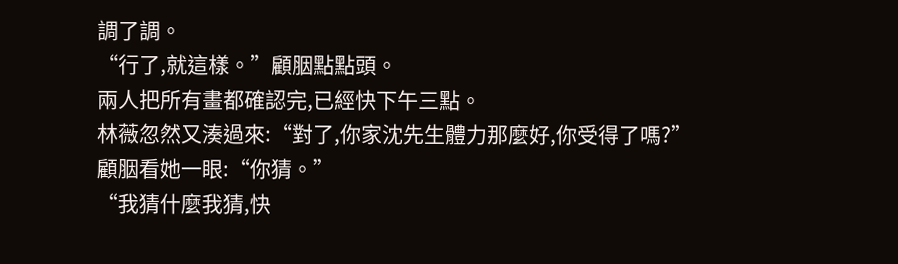調了調。
“行了,就這樣。”顧胭點點頭。
兩人把所有畫都確認完,已經快下午三點。
林薇忽然又湊過來:“對了,你家沈先生體力那麼好,你受得了嗎?”
顧胭看她一眼:“你猜。”
“我猜什麼我猜,快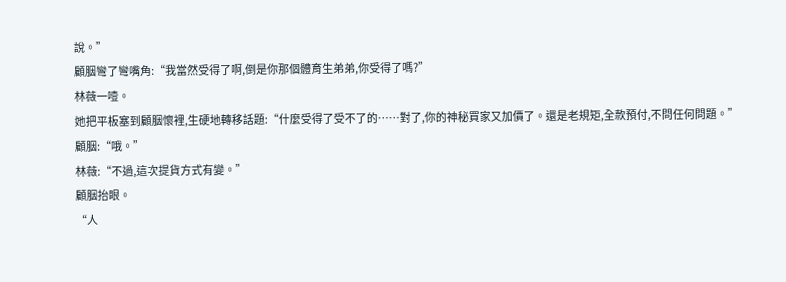說。”
顧胭彎了彎嘴角:“我當然受得了啊,倒是你那個體育生弟弟,你受得了嗎?”
林薇一噎。
她把平板塞到顧胭懷裡,生硬地轉移話題:“什麼受得了受不了的……對了,你的神秘買家又加價了。還是老規矩,全款預付,不問任何問題。”
顧胭:“哦。”
林薇:“不過,這次提貨方式有變。”
顧胭抬眼。
“人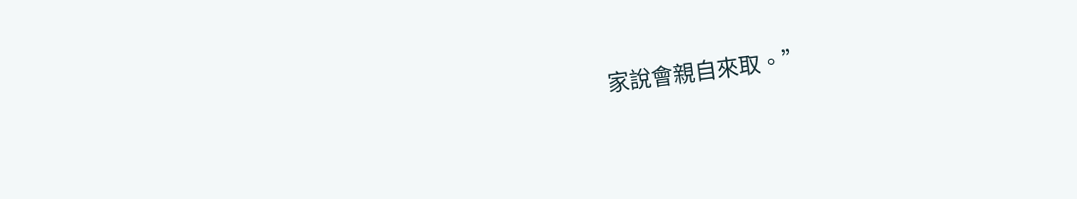家說會親自來取。”